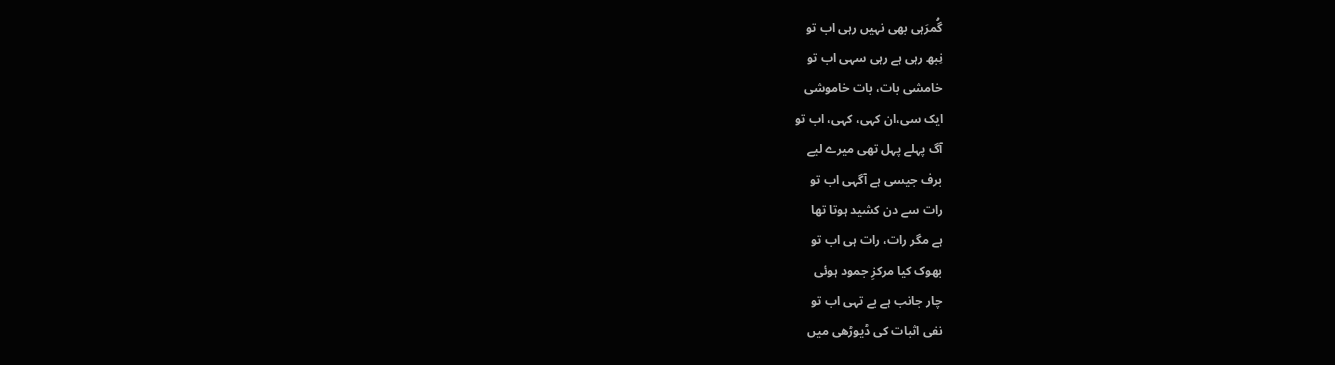گُمرَہی بھی نہیں رہی اب تو
نِبھ رہی ہے رہی سہی اب تو
خامشی بات، بات خاموشی
ایک سی،ان کہی، کہی، اب تو
آگ پہلے پہل تھی میرے لیے
برف جیسی ہے آگہی اب تو
رات سے دن کشید ہوتا تھا
ہے مگر رات، رات ہی اب تو
بھوک کیا مرکزِ جمود ہوئی
چار جانب ہے بے تہی اب تو
نفی اثبات کی ڈیوڑھی میں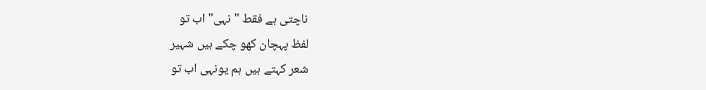ناچتی ہے فقط "نہی" اب تو
لفظ پہچان کھو چکے ہیں شہیر
شعر کہتے ہیں ہم یونہی اب تو